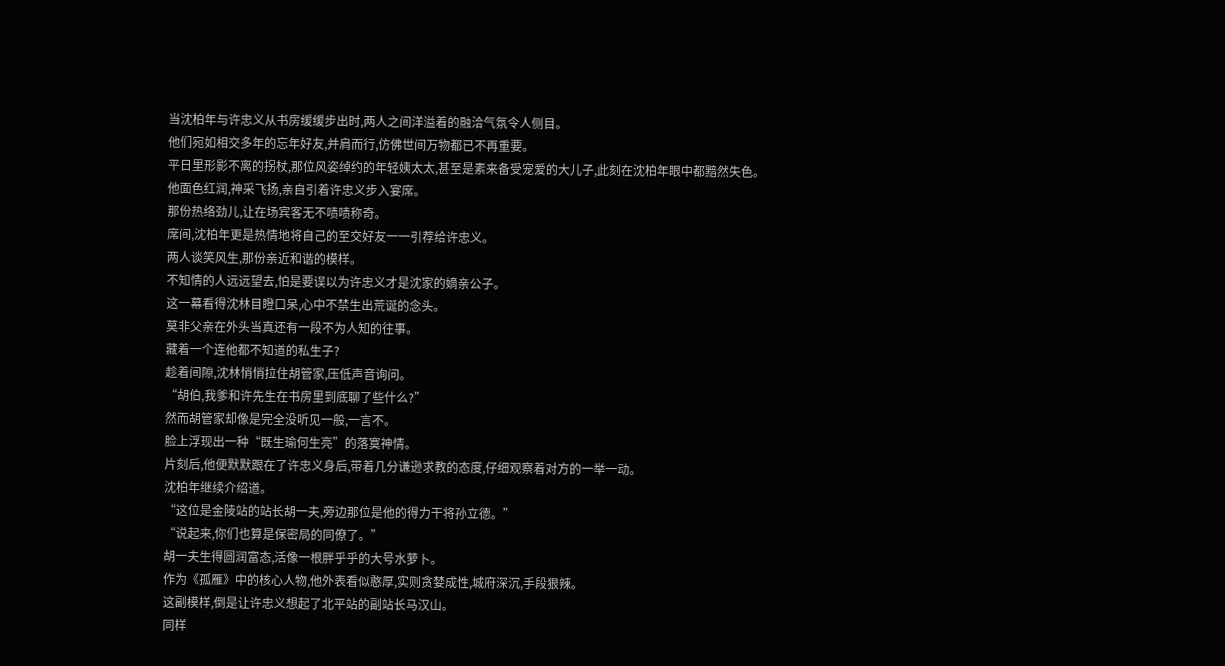当沈柏年与许忠义从书房缓缓步出时,两人之间洋溢着的融洽气氛令人侧目。
他们宛如相交多年的忘年好友,并肩而行,仿佛世间万物都已不再重要。
平日里形影不离的拐杖,那位风姿绰约的年轻姨太太,甚至是素来备受宠爱的大儿子,此刻在沈柏年眼中都黯然失色。
他面色红润,神采飞扬,亲自引着许忠义步入宴席。
那份热络劲儿,让在场宾客无不啧啧称奇。
席间,沈柏年更是热情地将自己的至交好友一一引荐给许忠义。
两人谈笑风生,那份亲近和谐的模样。
不知情的人远远望去,怕是要误以为许忠义才是沈家的嫡亲公子。
这一幕看得沈林目瞪口呆,心中不禁生出荒诞的念头。
莫非父亲在外头当真还有一段不为人知的往事。
藏着一个连他都不知道的私生子?
趁着间隙,沈林悄悄拉住胡管家,压低声音询问。
“胡伯,我爹和许先生在书房里到底聊了些什么?”
然而胡管家却像是完全没听见一般,一言不。
脸上浮现出一种“既生瑜何生亮”的落寞神情。
片刻后,他便默默跟在了许忠义身后,带着几分谦逊求教的态度,仔细观察着对方的一举一动。
沈柏年继续介绍道。
“这位是金陵站的站长胡一夫,旁边那位是他的得力干将孙立德。”
“说起来,你们也算是保密局的同僚了。”
胡一夫生得圆润富态,活像一根胖乎乎的大号水萝卜。
作为《孤雁》中的核心人物,他外表看似憨厚,实则贪婪成性,城府深沉,手段狠辣。
这副模样,倒是让许忠义想起了北平站的副站长马汉山。
同样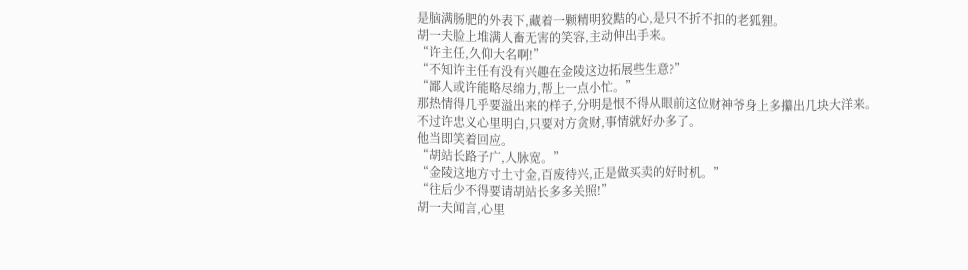是脑满肠肥的外表下,藏着一颗精明狡黠的心,是只不折不扣的老狐狸。
胡一夫脸上堆满人畜无害的笑容,主动伸出手来。
“许主任,久仰大名啊!”
“不知许主任有没有兴趣在金陵这边拓展些生意?”
“鄙人或许能略尽绵力,帮上一点小忙。”
那热情得几乎要溢出来的样子,分明是恨不得从眼前这位财神爷身上多攥出几块大洋来。
不过许忠义心里明白,只要对方贪财,事情就好办多了。
他当即笑着回应。
“胡站长路子广,人脉宽。”
“金陵这地方寸土寸金,百废待兴,正是做买卖的好时机。”
“往后少不得要请胡站长多多关照!”
胡一夫闻言,心里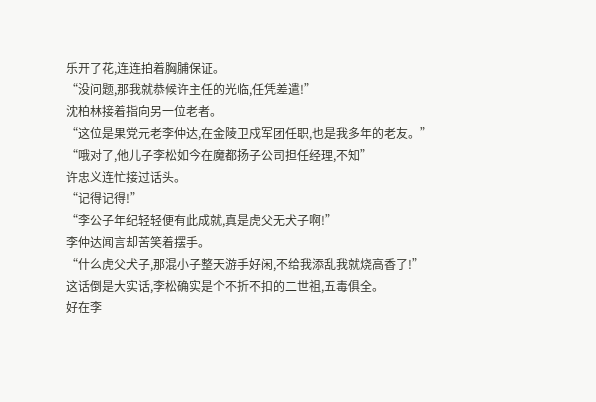乐开了花,连连拍着胸脯保证。
“没问题,那我就恭候许主任的光临,任凭差遣!”
沈柏林接着指向另一位老者。
“这位是果党元老李仲达,在金陵卫戍军团任职,也是我多年的老友。”
“哦对了,他儿子李松如今在魔都扬子公司担任经理,不知”
许忠义连忙接过话头。
“记得记得!”
“李公子年纪轻轻便有此成就,真是虎父无犬子啊!”
李仲达闻言却苦笑着摆手。
“什么虎父犬子,那混小子整天游手好闲,不给我添乱我就烧高香了!”
这话倒是大实话,李松确实是个不折不扣的二世祖,五毒俱全。
好在李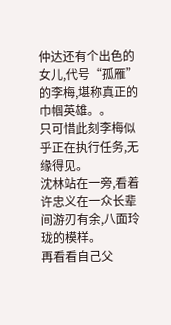仲达还有个出色的女儿,代号“孤雁”的李梅,堪称真正的巾帼英雄。。
只可惜此刻李梅似乎正在执行任务,无缘得见。
沈林站在一旁,看着许忠义在一众长辈间游刃有余,八面玲珑的模样。
再看看自己父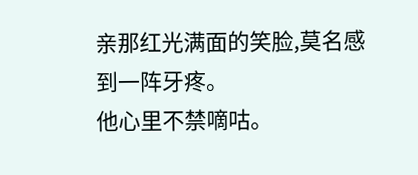亲那红光满面的笑脸,莫名感到一阵牙疼。
他心里不禁嘀咕。